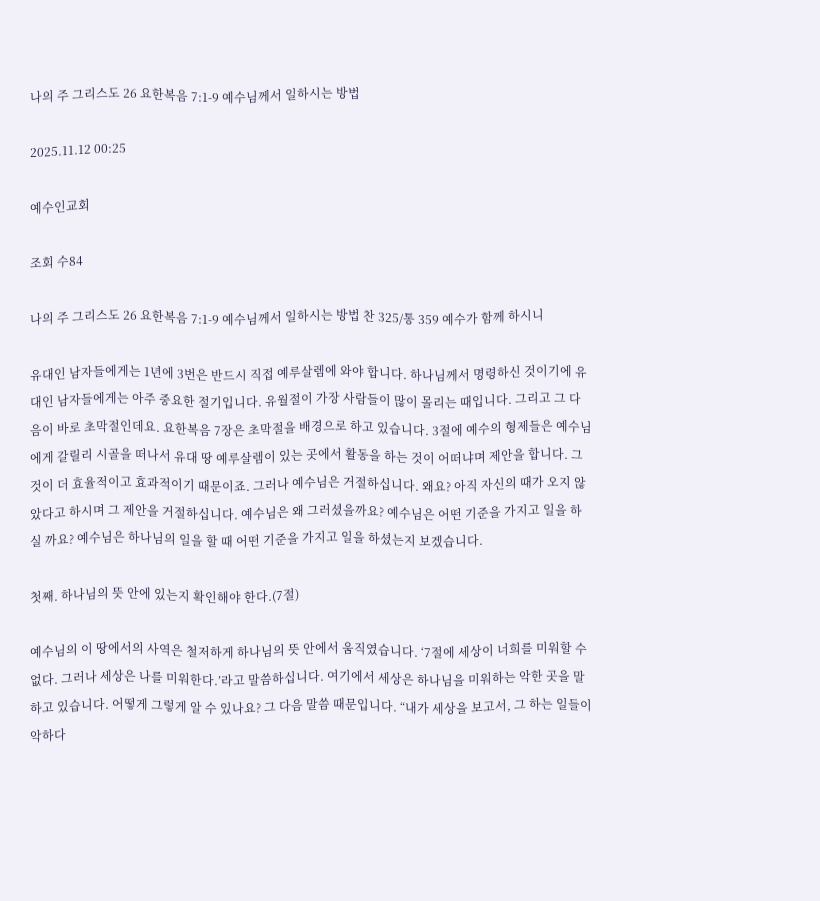나의 주 그리스도 26 요한복음 7:1-9 예수님께서 일하시는 방법

2025.11.12 00:25

예수인교회

조회 수84

나의 주 그리스도 26 요한복음 7:1-9 예수님께서 일하시는 방법 찬 325/통 359 예수가 함께 하시니

유대인 남자들에게는 1년에 3번은 반드시 직접 예루살렘에 와야 합니다. 하나님께서 명령하신 것이기에 유대인 남자들에게는 아주 중요한 절기입니다. 유월절이 가장 사람들이 많이 몰리는 때입니다. 그리고 그 다음이 바로 초막절인데요. 요한복음 7장은 초막절을 배경으로 하고 있습니다. 3절에 예수의 형제들은 예수님에게 갈릴리 시골을 떠나서 유대 땅 예루살렘이 있는 곳에서 활동을 하는 것이 어떠냐며 제안을 합니다. 그것이 더 효율적이고 효과적이기 때문이죠. 그러나 예수님은 거절하십니다. 왜요? 아직 자신의 때가 오지 않았다고 하시며 그 제안을 거절하십니다. 예수님은 왜 그러셨을까요? 예수님은 어떤 기준을 가지고 일을 하실 까요? 예수님은 하나님의 일을 할 때 어떤 기준을 가지고 일을 하셨는지 보겠습니다.

첫째. 하나님의 뜻 안에 있는지 확인해야 한다.(7절)

예수님의 이 땅에서의 사역은 철저하게 하나님의 뜻 안에서 움직였습니다. ‘7절에 세상이 너희를 미워할 수 없다. 그러나 세상은 나를 미워한다.’라고 말씀하십니다. 여기에서 세상은 하나님을 미워하는 악한 곳을 말하고 있습니다. 어떻게 그렇게 알 수 있나요? 그 다음 말씀 때문입니다. “내가 세상을 보고서, 그 하는 일들이 악하다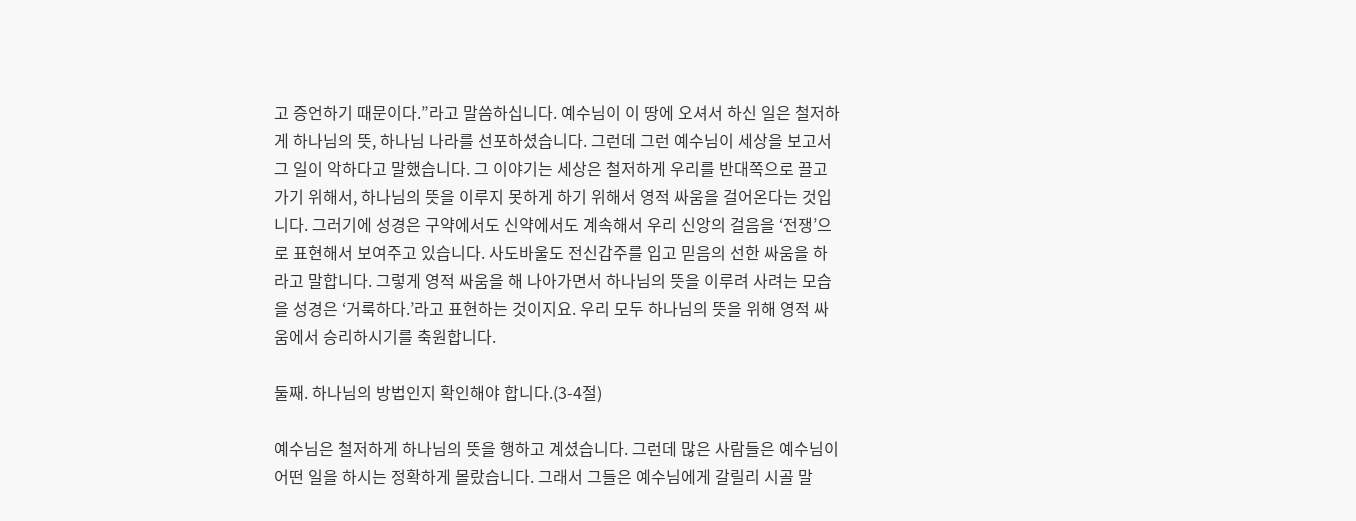고 증언하기 때문이다.”라고 말씀하십니다. 예수님이 이 땅에 오셔서 하신 일은 철저하게 하나님의 뜻, 하나님 나라를 선포하셨습니다. 그런데 그런 예수님이 세상을 보고서 그 일이 악하다고 말했습니다. 그 이야기는 세상은 철저하게 우리를 반대쪽으로 끌고 가기 위해서, 하나님의 뜻을 이루지 못하게 하기 위해서 영적 싸움을 걸어온다는 것입니다. 그러기에 성경은 구약에서도 신약에서도 계속해서 우리 신앙의 걸음을 ‘전쟁’으로 표현해서 보여주고 있습니다. 사도바울도 전신갑주를 입고 믿음의 선한 싸움을 하라고 말합니다. 그렇게 영적 싸움을 해 나아가면서 하나님의 뜻을 이루려 사려는 모습을 성경은 ‘거룩하다.’라고 표현하는 것이지요. 우리 모두 하나님의 뜻을 위해 영적 싸움에서 승리하시기를 축원합니다.

둘째. 하나님의 방법인지 확인해야 합니다.(3-4절)

예수님은 철저하게 하나님의 뜻을 행하고 계셨습니다. 그런데 많은 사람들은 예수님이 어떤 일을 하시는 정확하게 몰랐습니다. 그래서 그들은 예수님에게 갈릴리 시골 말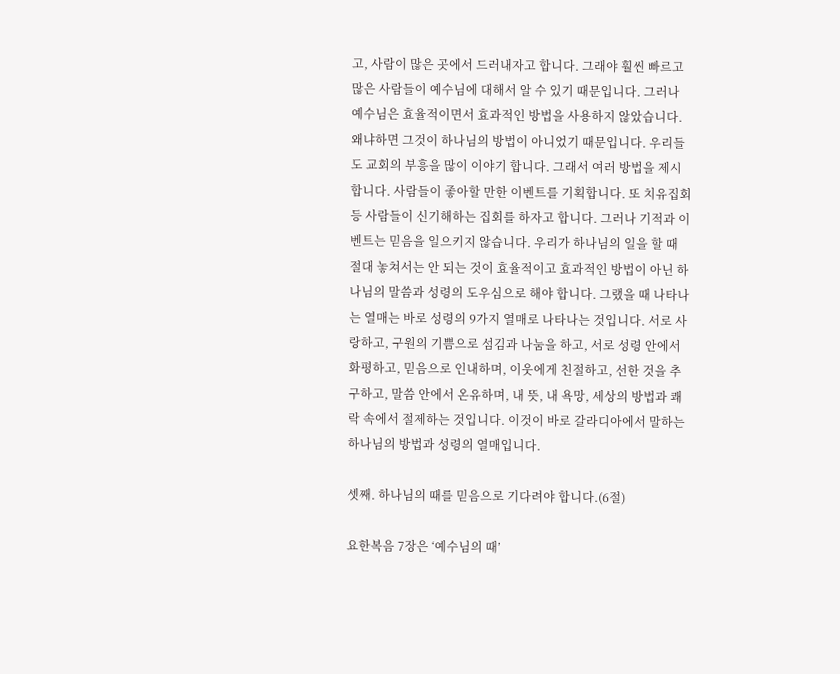고, 사람이 많은 곳에서 드러내자고 합니다. 그래야 훨씬 빠르고 많은 사람들이 예수님에 대해서 알 수 있기 때문입니다. 그러나 예수님은 효율적이면서 효과적인 방법을 사용하지 않았습니다. 왜냐하면 그것이 하나님의 방법이 아니었기 때문입니다. 우리들도 교회의 부흥을 많이 이야기 합니다. 그래서 여러 방법을 제시합니다. 사람들이 좋아할 만한 이벤트를 기획합니다. 또 치유집회 등 사람들이 신기해하는 집회를 하자고 합니다. 그러나 기적과 이벤트는 믿음을 일으키지 않습니다. 우리가 하나님의 일을 할 때 절대 놓쳐서는 안 되는 것이 효율적이고 효과적인 방법이 아닌 하나님의 말씀과 성령의 도우심으로 해야 합니다. 그랬을 때 나타나는 열매는 바로 성령의 9가지 열매로 나타나는 것입니다. 서로 사랑하고, 구원의 기쁨으로 섬김과 나눔을 하고, 서로 성령 안에서 화평하고, 믿음으로 인내하며, 이웃에게 친절하고, 선한 것을 추구하고, 말씀 안에서 온유하며, 내 뜻, 내 욕망, 세상의 방법과 쾌락 속에서 절제하는 것입니다. 이것이 바로 갈라디아에서 말하는 하나님의 방법과 성령의 열매입니다.

셋째. 하나님의 때를 믿음으로 기다려야 합니다.(6절)

요한복음 7장은 ‘예수님의 때’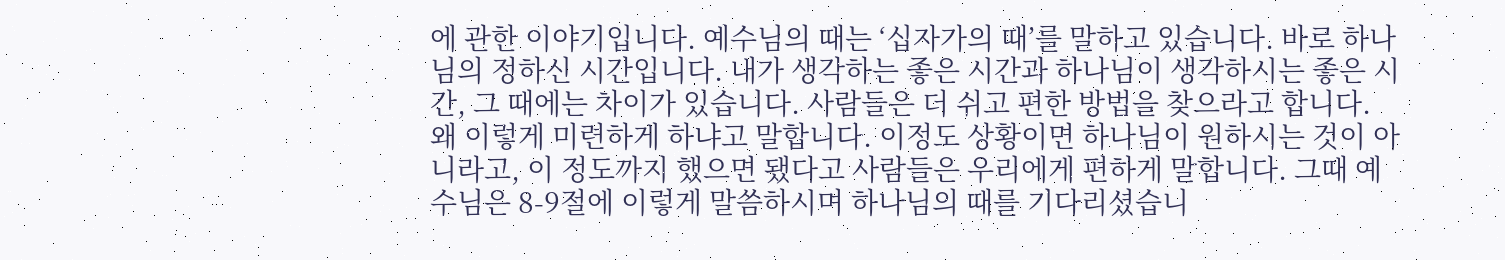에 관한 이야기입니다. 예수님의 때는 ‘십자가의 때’를 말하고 있습니다. 바로 하나님의 정하신 시간입니다. 내가 생각하는 좋은 시간과 하나님이 생각하시는 좋은 시간, 그 때에는 차이가 있습니다. 사람들은 더 쉬고 편한 방법을 찾으라고 합니다. 왜 이렇게 미련하게 하냐고 말합니다. 이정도 상황이면 하나님이 원하시는 것이 아니라고, 이 정도까지 했으면 됐다고 사람들은 우리에게 편하게 말합니다. 그때 예수님은 8-9절에 이렇게 말씀하시며 하나님의 때를 기다리셨습니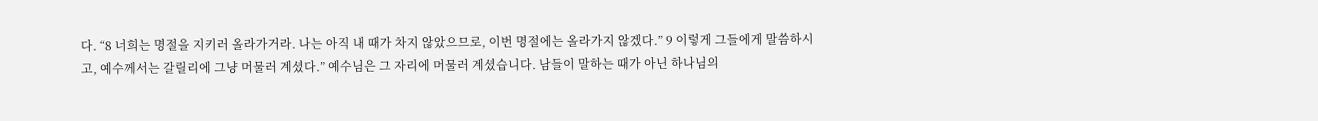다. “8 너희는 명절을 지키러 올라가거라. 나는 아직 내 때가 차지 않았으므로, 이번 명절에는 올라가지 않겠다.” 9 이렇게 그들에게 말씀하시고, 예수께서는 갈릴리에 그냥 머물러 계셨다.” 예수님은 그 자리에 머물러 계셨습니다. 남들이 말하는 때가 아닌 하나님의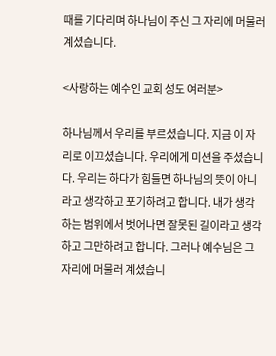때를 기다리며 하나님이 주신 그 자리에 머물러 계셨습니다.

<사랑하는 예수인 교회 성도 여러분>

하나님께서 우리를 부르셨습니다. 지금 이 자리로 이끄셨습니다. 우리에게 미션을 주셨습니다. 우리는 하다가 힘들면 하나님의 뜻이 아니라고 생각하고 포기하려고 합니다. 내가 생각하는 범위에서 벗어나면 잘못된 길이라고 생각하고 그만하려고 합니다. 그러나 예수님은 그 자리에 머물러 계셨습니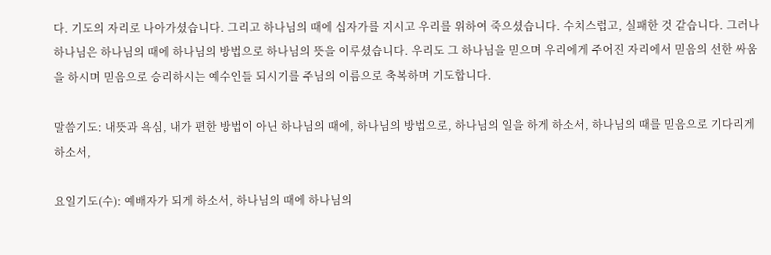다. 기도의 자리로 나아가셨습니다. 그리고 하나님의 때에 십자가를 지시고 우리를 위하여 죽으셨습니다. 수치스럽고, 실패한 것 같습니다. 그러나 하나님은 하나님의 때에 하나님의 방법으로 하나님의 뜻을 이루셨습니다. 우리도 그 하나님을 믿으며 우리에게 주어진 자리에서 믿음의 선한 싸움을 하시며 믿음으로 승리하시는 예수인들 되시기를 주님의 이름으로 축복하며 기도합니다.

말씀기도: 내뜻과 욕심, 내가 편한 방법이 아닌 하나님의 때에, 하나님의 방법으로, 하나님의 일을 하게 하소서, 하나님의 때를 믿음으로 기다리게 하소서,

요일기도(수): 예배자가 되게 하소서, 하나님의 때에 하나님의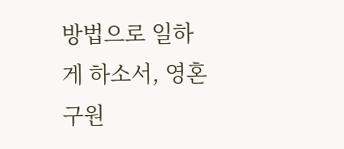방법으로 일하게 하소서, 영혼구원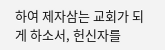하여 제자삼는 교회가 되게 하소서, 헌신자를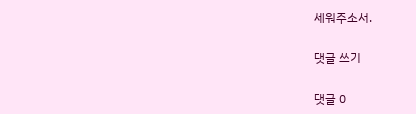세워주소서.

댓글 쓰기

댓글 0